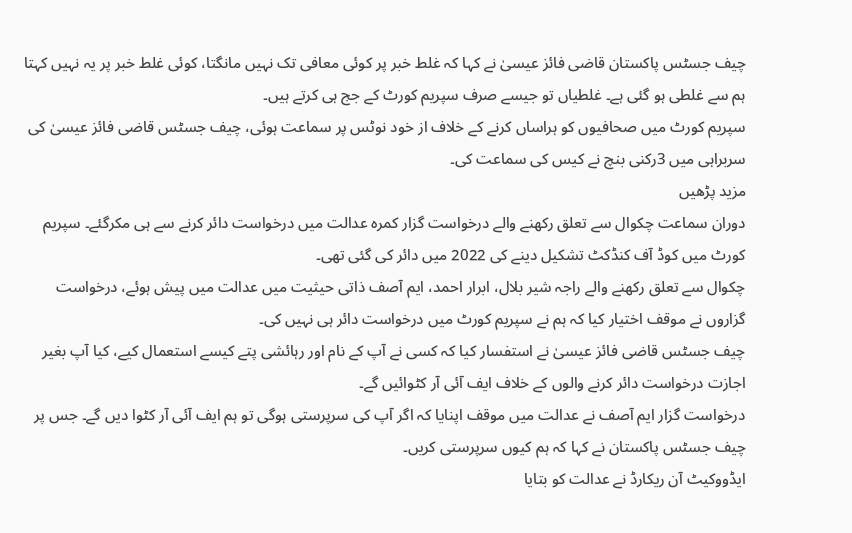چیف جسٹس پاکستان قاضی فائز عیسیٰ نے کہا کہ غلط خبر پر کوئی معافی تک نہیں مانگتا، کوئی غلط خبر پر یہ نہیں کہتا ہم سے غلطی ہو گئی ہے۔ غلطیاں تو جیسے صرف سپریم کورٹ کے جج ہی کرتے ہیں۔
سپریم کورٹ میں صحافیوں کو ہراساں کرنے کے خلاف از خود نوٹس پر سماعت ہوئی، چیف جسٹس قاضی فائز عیسیٰ کی سربراہی میں 3رکنی بنچ نے کیس کی سماعت کی۔
مزید پڑھیں
دوران سماعت چکوال سے تعلق رکھنے والے درخواست گزار کمرہ عدالت میں درخواست دائر کرنے سے ہی مکرگئے۔ سپریم کورٹ میں کوڈ آف کنڈکٹ تشکیل دینے کی 2022 میں دائر کی گئی تھی۔
چکوال سے تعلق رکھنے والے راجہ شیر بلال، ابرار احمد، ایم آصف ذاتی حیثیت میں عدالت میں پیش ہوئے، درخواست گزاروں نے موقف اختیار کیا کہ ہم نے سپریم کورٹ میں درخواست دائر ہی نہیں کی۔
چیف جسٹس قاضی فائز عیسیٰ نے استفسار کیا کہ کسی نے آپ کے نام اور رہائشی پتے کیسے استعمال کیے، کیا آپ بغیر اجازت درخواست دائر کرنے والوں کے خلاف ایف آئی آر کٹوائیں گے۔
درخواست گزار ایم آصف نے عدالت میں موقف اپنایا کہ اگر آپ کی سرپرستی ہوگی تو ہم ایف آئی آر کٹوا دیں گے۔ جس پر چیف جسٹس پاکستان نے کہا کہ ہم کیوں سرپرستی کریں۔
ایڈووکیٹ آن ریکارڈ نے عدالت کو بتایا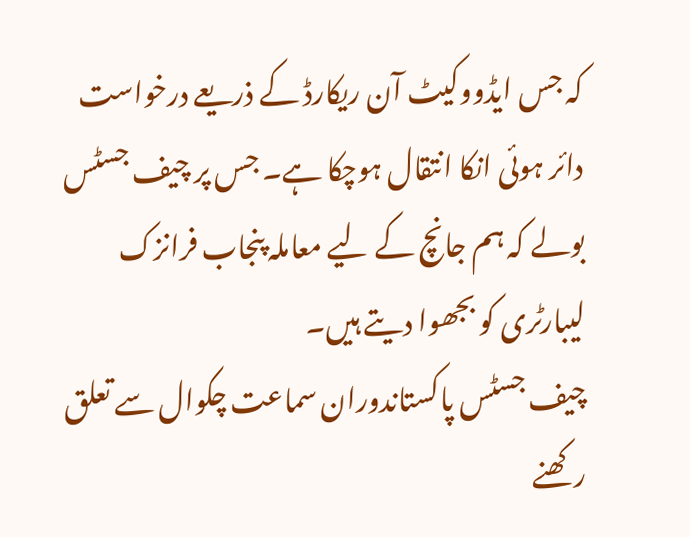کہ جس ایڈووکیٹ آن ریکارڈ کے ذریعے درخواست دائر ہوئی انکا انتقال ہوچکا ہے۔ جس پر چیف جسٹس بولے کہ ہم جانچ کے لیے معاملہ پنجاب فرانزک لیبارٹری کو بجھوا دیتے ہیں۔
چیف جسٹس پاکستاندوران سماعت چکوال سے تعلق رکھنے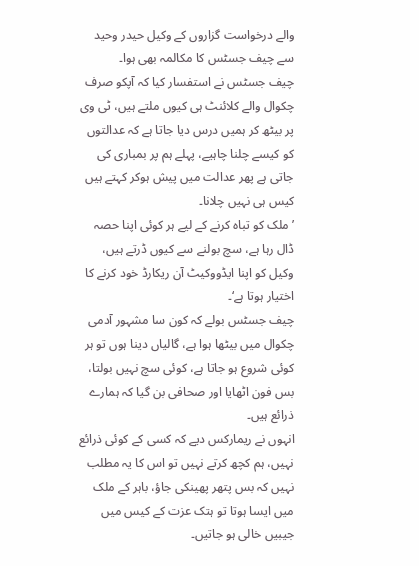والے درخواست گزاروں کے وکیل حیدر وحید سے چیف جسٹس کا مکالمہ بھی ہوا۔
چیف جسٹس نے استفسار کیا کہ آپکو صرف چکوال والے کلائنٹ ہی کیوں ملتے ہیں، ٹی وی پر بیٹھ کر ہمیں درس دیا جاتا ہے کہ عدالتوں کو کیسے چلنا چاہیے، پہلے ہم پر بمباری کی جاتی ہے پھر عدالت میں پیش ہوکر کہتے ہیں کیس ہی نہیں چلانا۔
’ملک کو تباہ کرنے کے لیے ہر کوئی اپنا حصہ ڈال رہا ہے، سچ بولنے سے کیوں ڈرتے ہیں، وکیل کو اپنا ایڈووکیٹ آن ریکارڈ خود کرنے کا اختیار ہوتا ہے‘۔
چیف جسٹس بولے کہ کون سا مشہور آدمی چکوال میں بیٹھا ہوا ہے، گالیاں دینا ہوں تو ہر کوئی شروع ہو جاتا ہے، کوئی سچ نہیں بولتا، بس فون اٹھایا اور صحافی بن گیا کہ ہمارے ذرائع ہیں۔
انہوں نے ریمارکس دیے کہ کسی کے کوئی ذرائع نہیں، ہم کچھ کرتے نہیں تو اس کا یہ مطلب نہیں کہ بس پتھر پھینکی جاؤ، باہر کے ملک میں ایسا ہوتا تو ہتک عزت کے کیس میں جیبیں خالی ہو جاتیں۔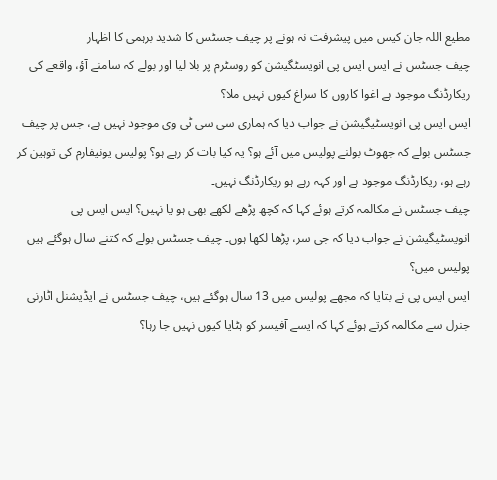مطیع اللہ جان کیس میں پیشرفت نہ ہونے پر چیف جسٹس کا شدید برہمی کا اظہار
چیف جسٹس نے ایس ایس پی انویسٹگیشن کو روسٹرم پر بلا لیا اور بولے کہ سامنے آؤ، واقعے کی ریکارڈنگ موجود ہے اغوا کاروں کا سراغ کیوں نہیں ملا؟
ایس ایس پی انویسٹیگیشن نے جواب دیا کہ ہماری سی سی ٹی وی موجود نہیں ہے، جس پر چیف جسٹس بولے کہ جھوٹ بولنے پولیس میں آئے ہو؟ یہ کیا بات کر رہے ہو؟ پولیس یونیفارم کی توہین کر رہے ہو، ریکارڈنگ موجود ہے اور کہہ رہے ہو ریکارڈنگ نہیں۔
چیف جسٹس نے مکالمہ کرتے ہوئے کہا کہ کچھ پڑھے لکھے بھی ہو یا نہیں؟ ایس ایس پی انویسٹیگیشن نے جواب دیا کہ جی سر، پڑھا لکھا ہوں۔ چیف جسٹس بولے کہ کتنے سال ہوگئے ہیں پولیس میں؟
ایس ایس پی نے بتایا کہ مجھے پولیس میں 13 سال ہوگئے ہیں، چیف جسٹس نے ایڈیشنل اٹارنی جنرل سے مکالمہ کرتے ہوئے کہا کہ ایسے آفیسر کو ہٹایا کیوں نہیں جا رہا؟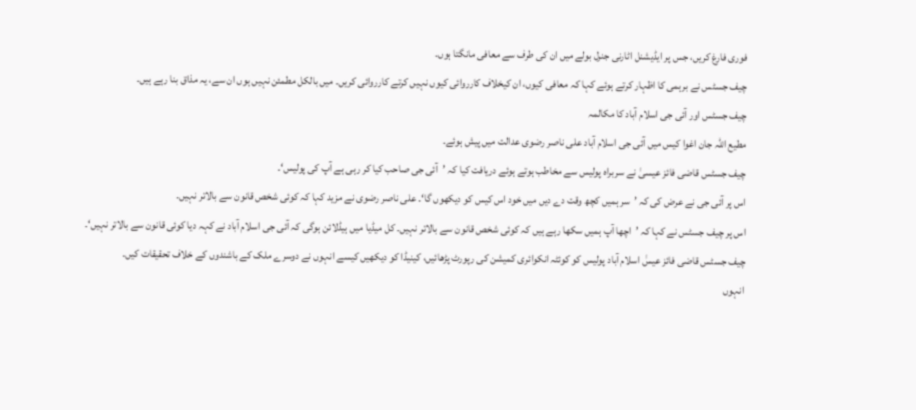فوری فارغ کریں، جس پر ایڈیشنل اٹارنی جنرل بولے میں ان کی طرف سے معافی مانگتا ہوں۔
چیف جسٹس نے برہمی کا اظہار کرتے ہوئے کہا کہ معافی کیوں، ان کیخلاف کارروائی کیوں نہیں کرتے کارروائی کریں۔ میں بالکل مطمئن نہیں ہوں ان سے، یہ مذاق بنا رہے ہیں۔
چیف جسٹس اور آئی جی اسلام آباد کا مکالمہ
مطیع اللہ جان اغوا کیس میں آئی جی اسلام آباد علی ناصر رضوی عدالت میں پیش ہوئے۔
چیف جسٹس قاضی فائز عیسیٰ نے سربراہ پولیس سے مخاطب ہوتے ہوئے دریافت کیا کہ ’آئی جی صاحب کیا کر رہی ہے آپ کی پولیس‘۔
اس پر آئی جی نے عرض کی کہ ’سر ہمیں کچھ وقت دے دیں میں خود اس کیس کو دیکھوں گا‘۔ علی ناصر رضوی نے مزید کہا کہ کوئی شخص قانون سے بالاتر نہیں۔
اس پر چیف جسٹس نے کہا کہ ’اچھا آپ ہمیں سکھا رہے ہیں کہ کوئی شخص قانون سے بالاتر نہیں۔ کل میڈیا میں ہیڈلائن ہوگی کہ آئی جی اسلام آباد نے کہہ دیا کوئی قانون سے بالاتر نہیں‘۔
چیف جسٹس قاضی فائز عیسٰ اسلام آباد پولیس کو کوئٹہ انکوائری کمیشن کی رپورٹ پڑھائیں، کینیڈا کو دیکھیں کیسے انہوں نے دوسرے ملک کے باشندوں کے خلاف تحقیقات کیں۔
انہوں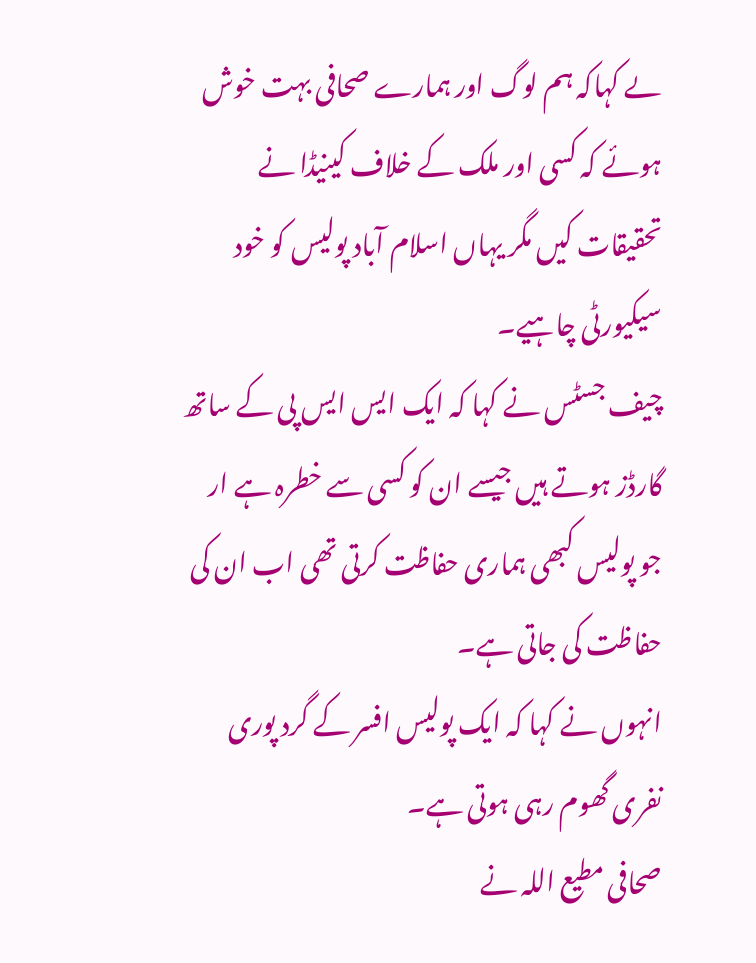ںے کہاکہ ہم لوگ اور ہمارے صحافی بہت خوش ہوئے کہ کسی اور ملک کے خلاف کینیڈا نے تحقیقات کیں مگر یہاں اسلام آباد پولیس کو خود سیکیورٹی چاہیے۔
چیف جسٹس نے کہا کہ ایک ایس ایس پی کے ساتھ گارڈز ہوتے ہیں جیسے ان کو کسی سے خطرہ ہے ار جو پولیس کبھی ہماری حفاظت کرتی تھی اب ان کی حفاظت کی جاتی ہے۔
انہوں نے کہا کہ ایک پولیس افسر کے گرد پوری نفری گھوم رہی ہوتی ہے۔
صحافی مطیع اللہ نے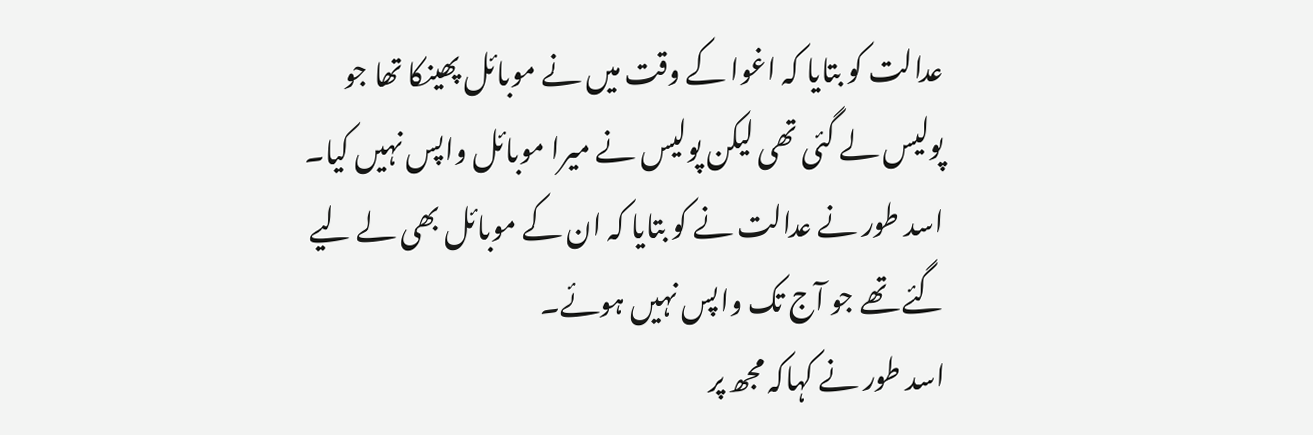عدالت کو بتایا کہ اغوا کے وقت میں نے موبائل پھینکا تھا جو پولیس لے گئی تھی لیکن پولیس نے میرا موبائل واپس نہیں کیا۔ اسد طور نے عدالت نے کو بتایا کہ ان کے موبائل بھی لے لیے گئے تھے جو آج تک واپس نہیں ہوئے۔
اسد طور نے کہاکہ مجھ پر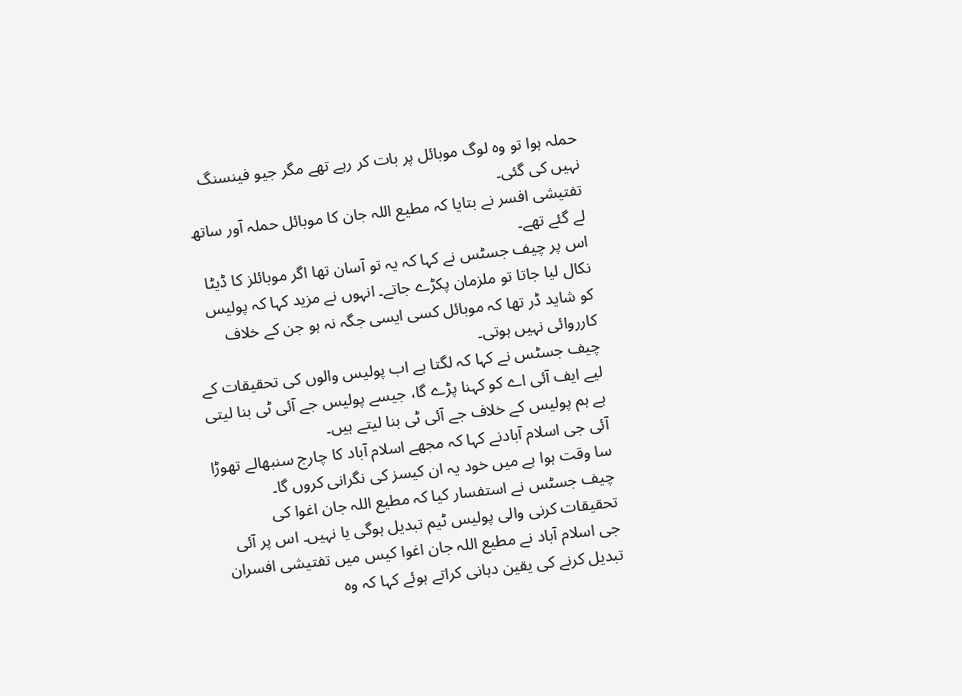حملہ ہوا تو وہ لوگ موبائل پر بات کر رہے تھے مگر جیو فینسنگ نہیں کی گئی۔
تفتیشی افسر نے بتایا کہ مطیع اللہ جان کا موبائل حملہ آور ساتھ لے گئے تھے۔
اس پر چیف جسٹس نے کہا کہ یہ تو آسان تھا اگر موبائلز کا ڈیٹا نکال لیا جاتا تو ملزمان پکڑے جاتے۔ انہوں نے مزید کہا کہ پولیس کو شاید ڈر تھا کہ موبائل کسی ایسی جگہ نہ ہو جن کے خلاف کارروائی نہیں ہوتی۔
چیف جسٹس نے کہا کہ لگتا ہے اب پولیس والوں کی تحقیقات کے لیے ایف آئی اے کو کہنا پڑے گا، جیسے پولیس جے آئی ٹی بنا لیتی ہے ہم پولیس کے خلاف جے آئی ٹی بنا لیتے ہیں۔
آئی جی اسلام آبادنے کہا کہ مجھے اسلام آباد کا چارج سنبھالے تھوڑا سا وقت ہوا ہے میں خود یہ ان کیسز کی نگرانی کروں گا۔
چیف جسٹس نے استفسار کیا کہ مطیع اللہ جان اغوا کی تحقیقات کرنی والی پولیس ٹیم تبدیل ہوگی یا نہیں۔ اس پر آئی جی اسلام آباد نے مطیع اللہ جان اغوا کیس میں تفتیشی افسران تبدیل کرنے کی یقین دہانی کراتے ہوئے کہا کہ وہ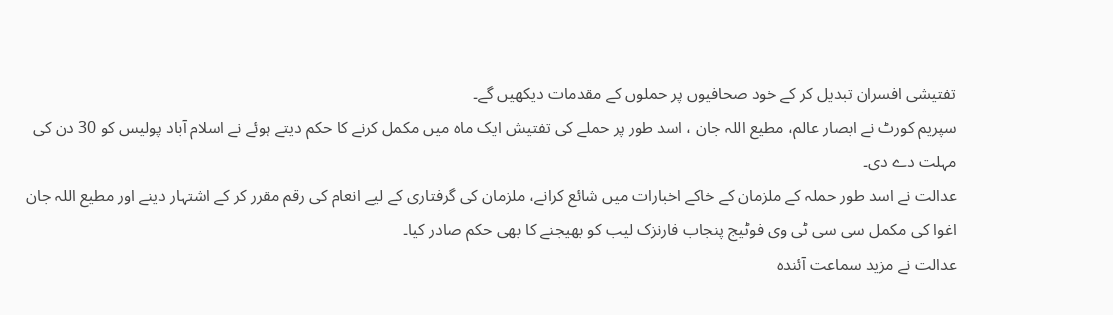تفتیشی افسران تبدیل کر کے خود صحافیوں پر حملوں کے مقدمات دیکھیں گے۔
سپریم کورٹ نے ابصار عالم، مطیع اللہ جان ، اسد طور پر حملے کی تفتیش ایک ماہ میں مکمل کرنے کا حکم دیتے ہوئے نے اسلام آباد پولیس کو 30 دن کی مہلت دے دی۔
عدالت نے اسد طور حملہ کے ملزمان کے خاکے اخبارات میں شائع کرانے، ملزمان کی گرفتاری کے لیے انعام کی رقم مقرر کر کے اشتہار دینے اور مطیع اللہ جان اغوا کی مکمل سی سی ٹی وی فوٹیج پنجاب فارنزک لیب کو بھیجنے کا بھی حکم صادر کیا۔
عدالت نے مزید سماعت آئندہ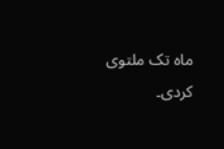ماہ تک ملتوی کردی۔